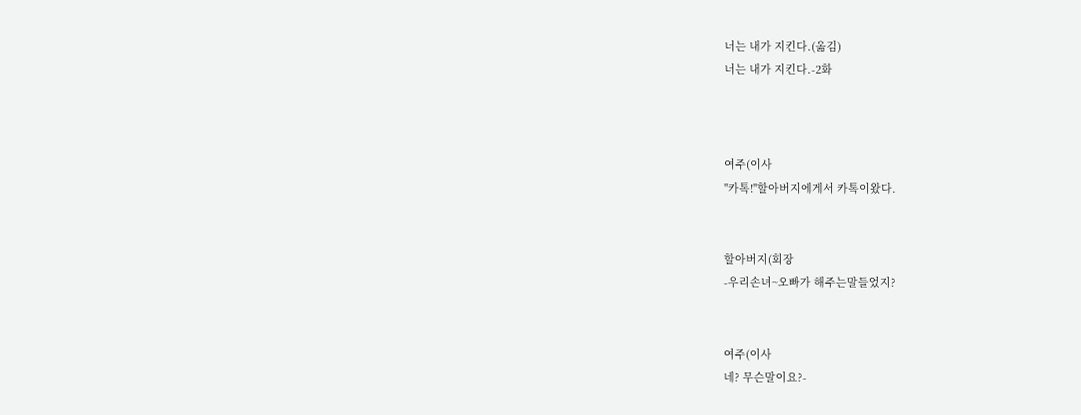너는 내가 지킨다.(옮김)
너는 내가 지킨다.-2화



여주(이사
"카톡!"할아버지에게서 카톡이왔다.


할아버지(회장
-우리손녀~오빠가 해주는말들었지?


여주(이사
네? 무슨말이요?-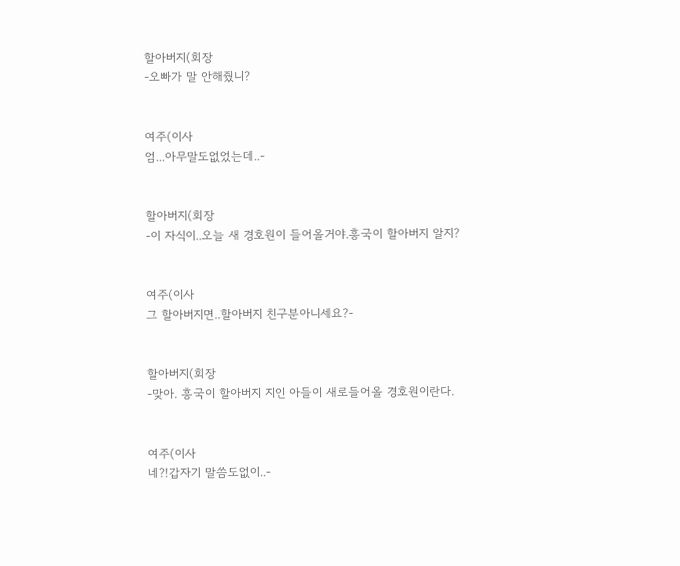할아버지(회장
-오빠가 말 안해줬니?


여주(이사
엄...아무말도없었는데..-


할아버지(회장
-이 자식이..오늘 새 경호원이 들어올거야.흥국이 할아버지 알지?


여주(이사
그 할아버지면..할아버지 친구분아니세요?-


할아버지(회장
-맞아. 흥국이 할아버지 지인 아들이 새로들어올 경호원이란다.


여주(이사
네?!갑자기 말씀도없이..-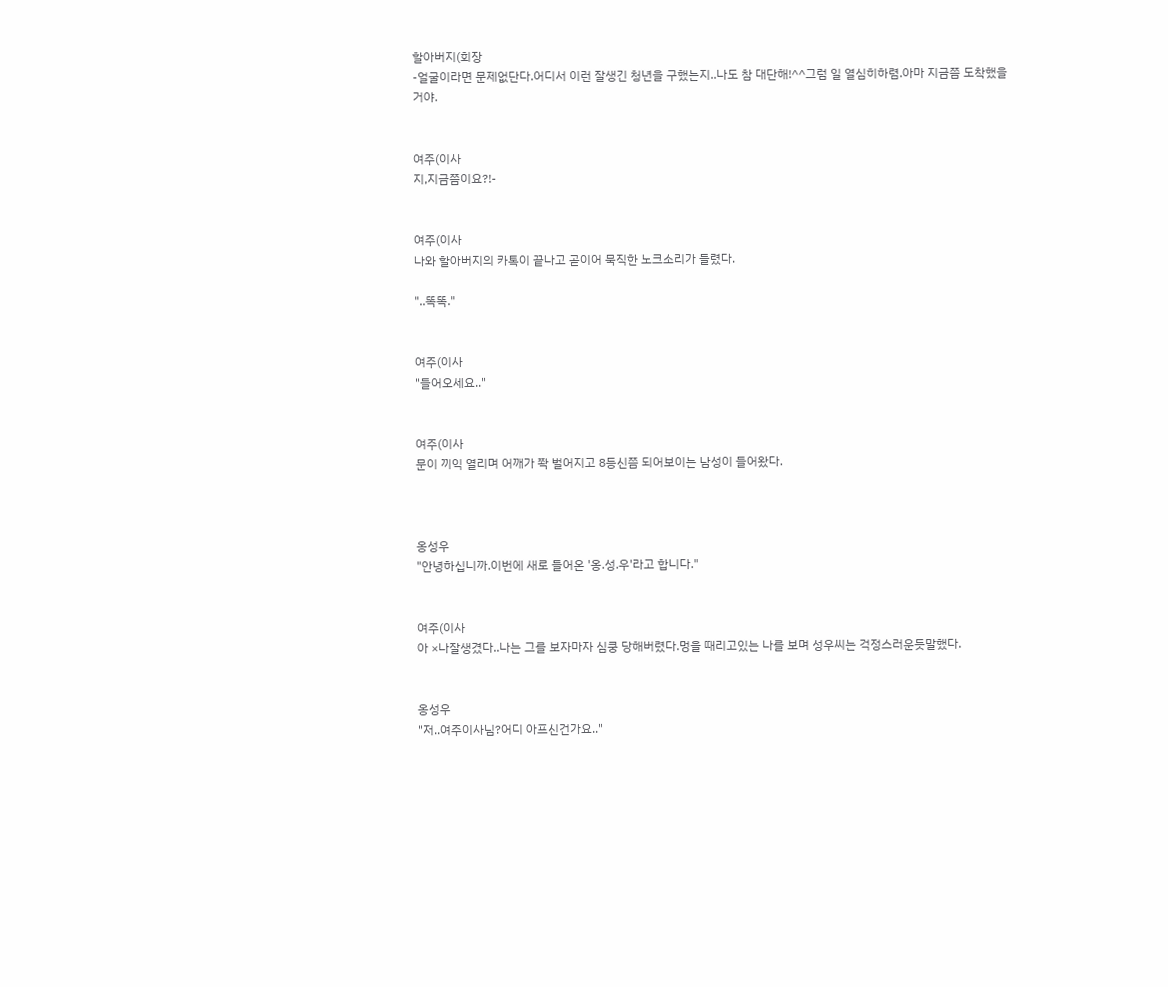할아버지(회장
-얼굴이라면 문제없단다.어디서 이런 잘생긴 청년을 구했는지..나도 참 대단해!^^그럼 일 열심히하렴.아마 지금쯤 도착했을거야.


여주(이사
지,지금쯤이요?!-


여주(이사
나와 할아버지의 카톡이 끝나고 곧이어 묵직한 노크소리가 들렸다.

"..똑똑."


여주(이사
"들어오세요.."


여주(이사
문이 끼익 열리며 어깨가 쫙 벌어지고 8등신쯤 되어보이는 남성이 들어왔다.



옹성우
"안녕하십니까.이번에 새로 들어온 '옹.성.우'라고 합니다."


여주(이사
아 ×나잘생겼다..나는 그를 보자마자 심쿵 당해버렸다.멍을 때리고있는 나를 보며 성우씨는 걱정스러운듯말했다.


옹성우
"저..여주이사님?어디 아프신건가요.."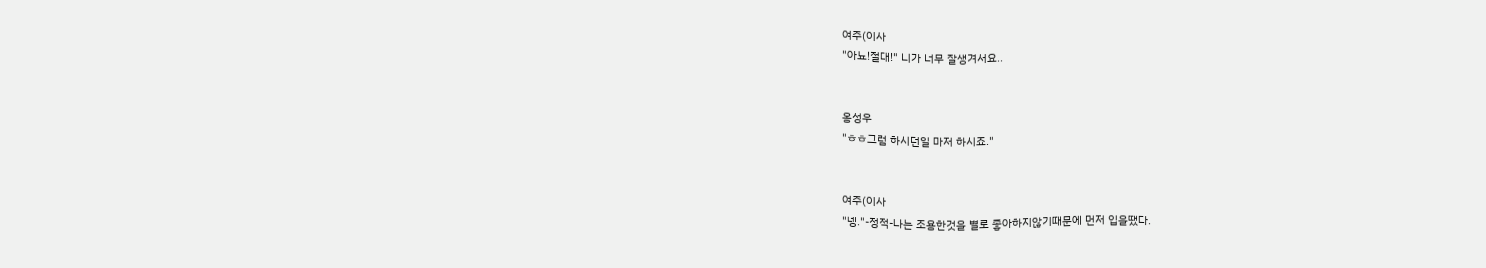여주(이사
"아뇨!절대!" 니가 너무 잘생겨서요..


옹성우
"ㅎㅎ그럼 하시던일 마저 하시죠."


여주(이사
"넹."-정적-나는 조용한것을 별로 좋아하지않기때문에 먼저 입을땠다.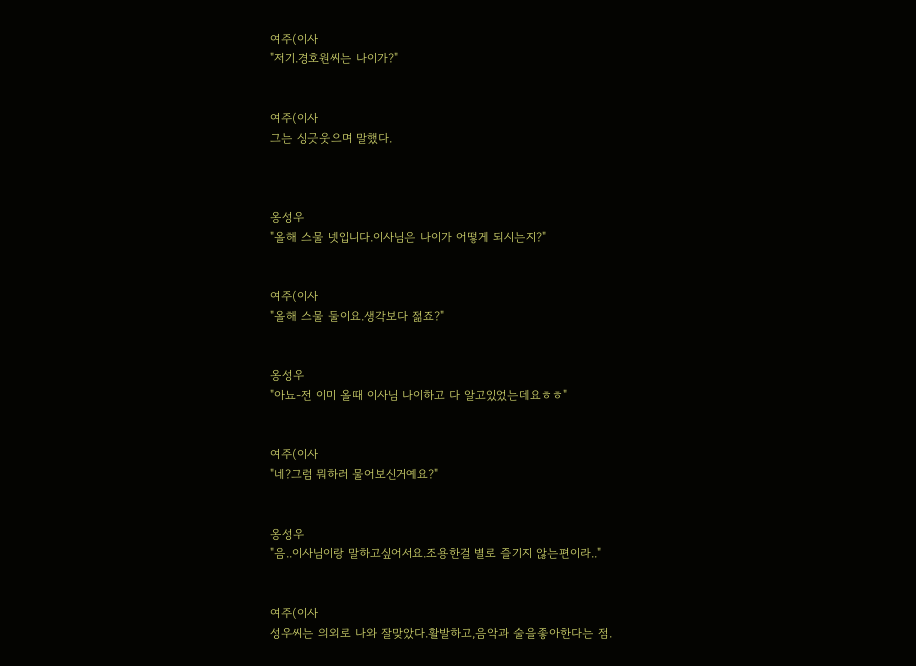여주(이사
"저기.경호원씨는 나이가?"


여주(이사
그는 싱긋웃으며 말했다.



옹성우
"올해 스물 넷입니다.이사님은 나이가 어떻게 되시는지?"


여주(이사
"올해 스물 둘이요.생각보다 젊죠?"


옹성우
"아뇨-전 이미 올때 이사님 나이하고 다 알고있었는데요ㅎㅎ"


여주(이사
"네?그럼 뭐하러 물어보신거예요?"


옹성우
"음..이사님이랑 말하고싶어서요.조용한걸 별로 즐기지 않는편이라.."


여주(이사
성우씨는 의외로 나와 잘맞았다.활발하고,음악과 술을좋아한다는 점.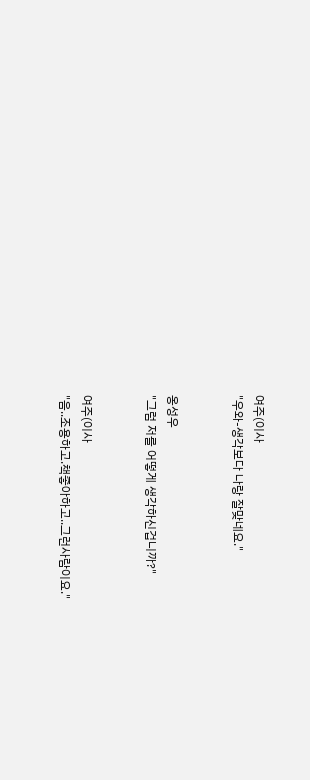여주(이사
"우와-생각보다 나랑 잘맞네요."


옹성우
"그럼 저를 어떻게 생각하신겁니까?"


여주(이사
"음..조용하고.책좋아하고..그런사람이요."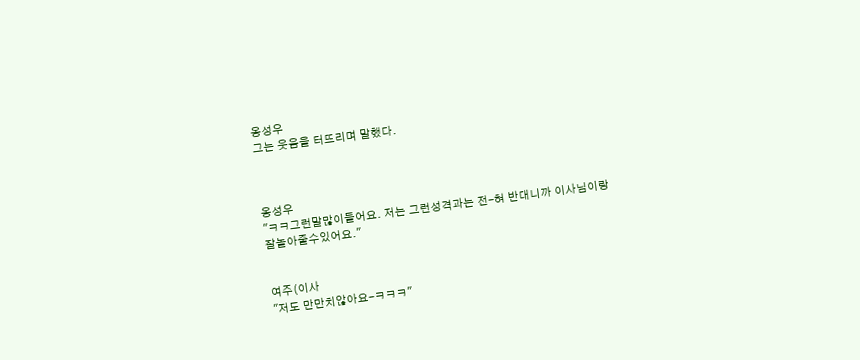옹성우
그는 웃음을 터뜨리며 말했다.



옹성우
"ㅋㅋ그런말많이들어요. 저는 그런성격과는 전-혀 반대니까 이사님이랑 잘놀아줄수있어요."


여주(이사
"저도 만만치않아요-ㅋㅋㅋ"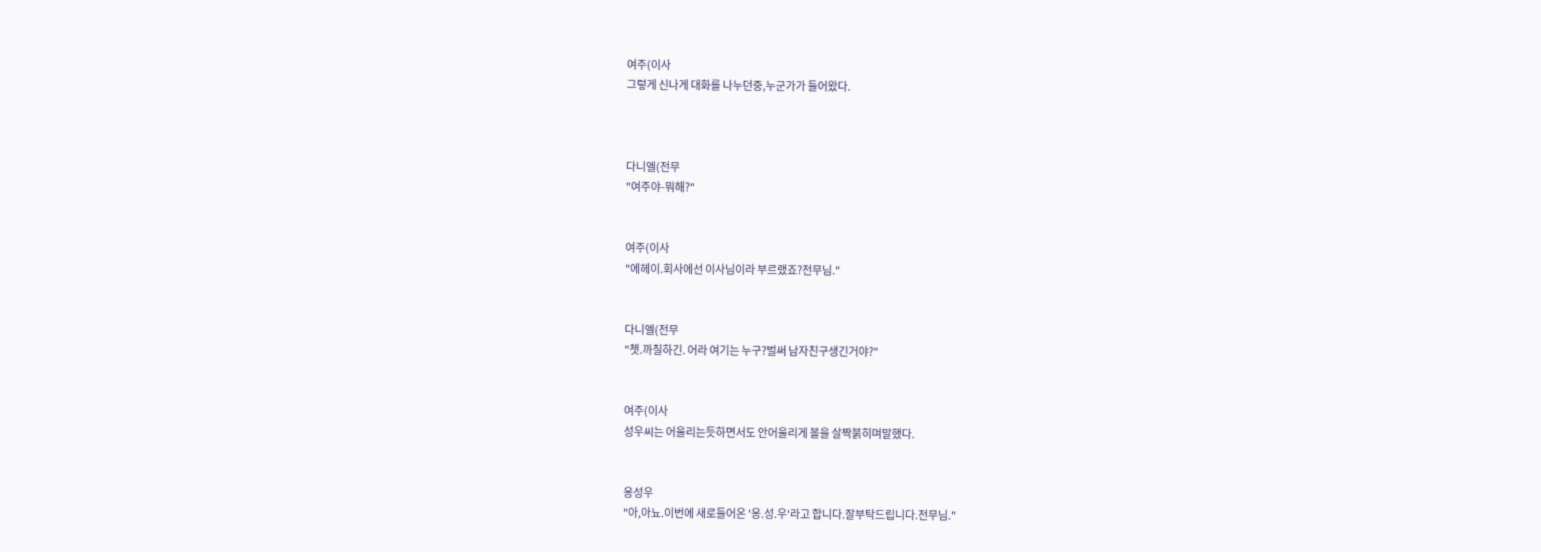여주(이사
그렇게 신나게 대화를 나누던중,누군가가 들어왔다.



다니엘(전무
"여주야-뭐해?"


여주(이사
"에헤이.회사에선 이사님이라 부르랬죠?전무님."


다니엘(전무
"쳇.까칠하긴. 어라 여기는 누구?벌써 남자친구생긴거야?"


여주(이사
성우씨는 어울리는듯하면서도 안어울리게 볼을 살짝붉히며말했다.


옹성우
"아,아뇨.이번에 새로들어온 '옹.성.우'라고 합니다.잘부탁드립니다.전무님."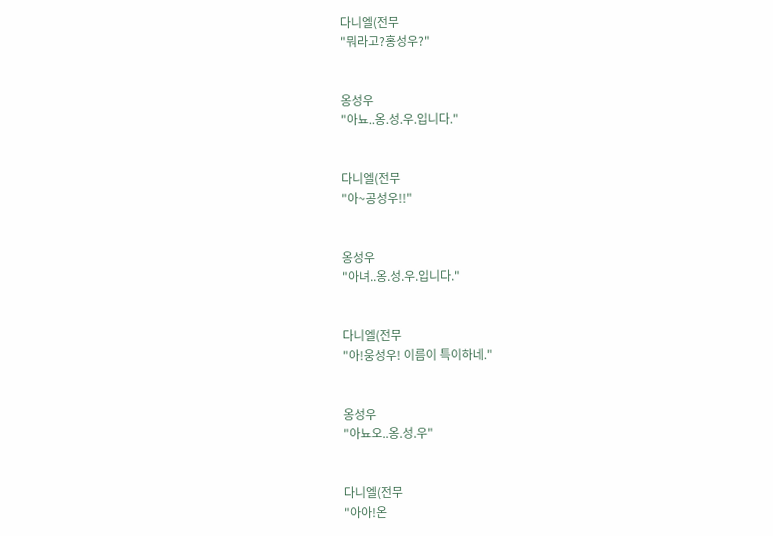다니엘(전무
"뭐라고?홍성우?"


옹성우
"아뇨..옹.성.우.입니다."


다니엘(전무
"아~공성우!!"


옹성우
"아녀..옹.성.우.입니다."


다니엘(전무
"아!웅성우! 이름이 특이하네."


옹성우
"아뇨오..옹.성.우"


다니엘(전무
"아아!온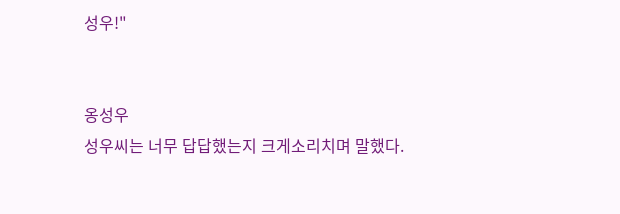성우!"


옹성우
성우씨는 너무 답답했는지 크게소리치며 말했다.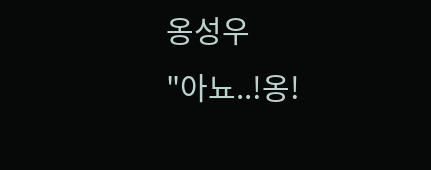옹성우
"아뇨..!옹!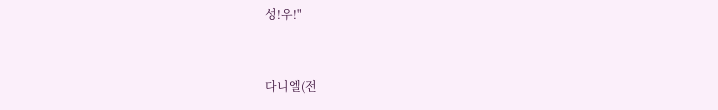성!우!"


다니엘(전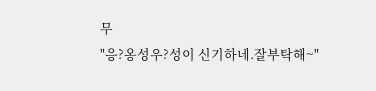무
"응?옹성우?성이 신기하네.잘부탁해~"